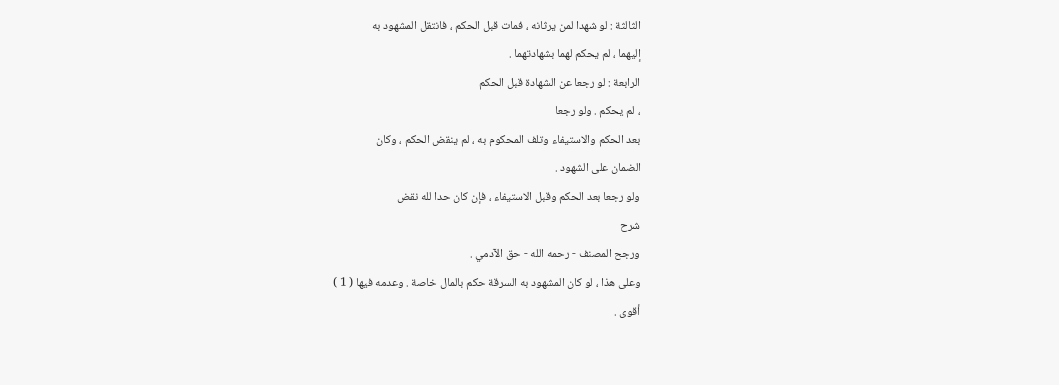الثالثة : لو شهدا لمن يرثانه ، فمات قبل الحكم ، فانتقل المشهود به
إليهما ، لم يحكم لهما بشهادتهما .
الرابعة : لو رجعا عن الشهادة قبل الحكم
، لم يحكم . ولو رجعا
بعد الحكم والاستيفاء وتلف المحكوم به ، لم ينقض الحكم ، وكان
الضمان على الشهود .
ولو رجعا بعد الحكم وقبل الاستيفاء ، فإن كان حدا لله نقض
شرح
ورجح المصنف - رحمه الله - حق الآدمي .
وعلى هذا ، لو كان المشهود به السرقة حكم بالمال خاصة . وعدمه فيها ( 1 )
أقوى .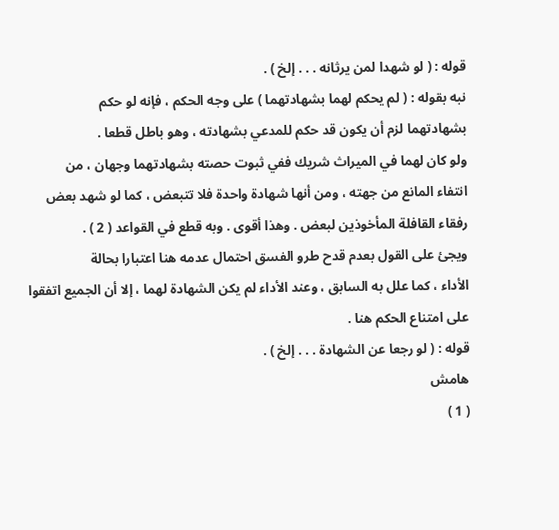قوله : ( لو شهدا لمن يرثانه . . . إلخ ) .
نبه بقوله : ( لم يحكم لهما بشهادتهما ) على وجه الحكم ، فإنه لو حكم
بشهادتهما لزم أن يكون قد حكم للمدعي بشهادته ، وهو باطل قطعا .
ولو كان لهما في الميراث شريك ففي ثبوت حصته بشهادتهما وجهان ، من
انتفاء المانع من جهته ، ومن أنها شهادة واحدة فلا تتبعض ، كما لو شهد بعض
رفقاء القافلة المأخوذين لبعض . وهذا أقوى . وبه قطع في القواعد ( 2 ) .
ويجئ على القول بعدم قدح طرو الفسق احتمال عدمه هنا اعتبارا بحالة
الأداء ، كما علل به السابق ، وعند الأداء لم يكن الشهادة لهما ، إلا أن الجميع اتفقوا
على امتناع الحكم هنا .
قوله : ( لو رجعا عن الشهادة . . . إلخ ) .
هامش
( 1 )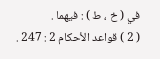في ( خ ، ط ) : فيهما .
( 2 ) قواعد الأحكام 2 : 247 .